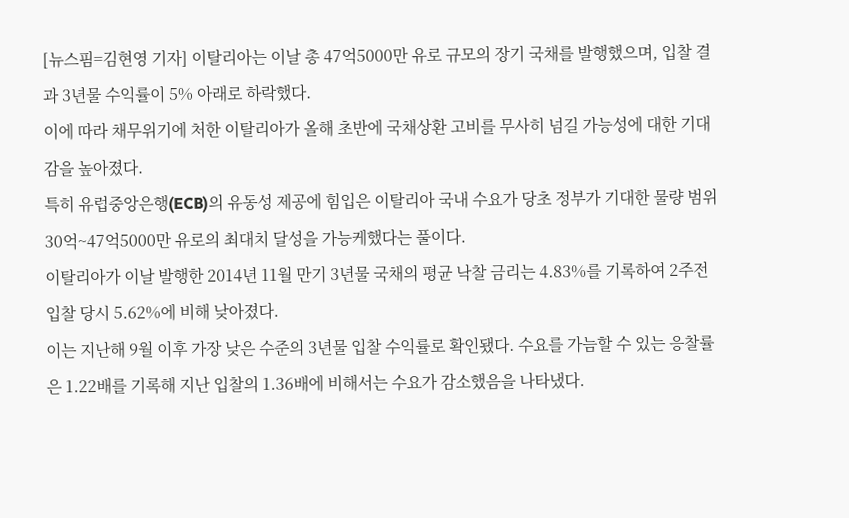[뉴스핌=김현영 기자] 이탈리아는 이날 총 47억5000만 유로 규모의 장기 국채를 발행했으며, 입찰 결과 3년물 수익률이 5% 아래로 하락했다.
이에 따라 채무위기에 처한 이탈리아가 올해 초반에 국채상환 고비를 무사히 넘길 가능성에 대한 기대감을 높아졌다.
특히 유럽중앙은행(ECB)의 유동성 제공에 힘입은 이탈리아 국내 수요가 당초 정부가 기대한 물량 범위 30억~47억5000만 유로의 최대치 달성을 가능케했다는 풀이다.
이탈리아가 이날 발행한 2014년 11월 만기 3년물 국채의 평균 낙찰 금리는 4.83%를 기록하여 2주전 입찰 당시 5.62%에 비해 낮아졌다.
이는 지난해 9월 이후 가장 낮은 수준의 3년물 입찰 수익률로 확인됐다. 수요를 가늠할 수 있는 응찰률은 1.22배를 기록해 지난 입찰의 1.36배에 비해서는 수요가 감소했음을 나타냈다.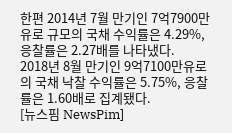한편 2014년 7월 만기인 7억7900만 유로 규모의 국채 수익률은 4.29%, 응찰률은 2.27배를 나타냈다.
2018년 8월 만기인 9억7100만유로의 국채 낙찰 수익률은 5.75%, 응찰률은 1.60배로 집계됐다.
[뉴스핌 NewsPim]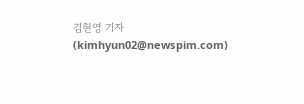김현영 기자 (kimhyun02@newspim.com)